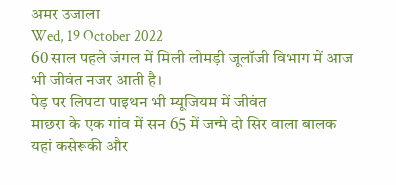अमर उजाला
Wed, 19 October 2022
60 साल पहले जंगल में मिली लोमड़ी जूलॉजी विभाग में आज भी जीवंत नजर आती है।
पेड़ पर लिपटा पाइथन भी म्यूजियम में जीवंत
माछरा के एक गांव में सन 65 में जन्मे दो सिर वाला बालक
यहां कसेरूकी और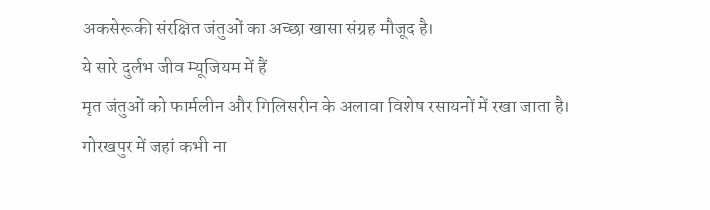अकसेरूकी संरक्षित जंतुओं का अच्छा खासा संग्रह मौजूद है।
ये सारे दुर्लभ जीव म्यूजियम में हैं
मृत जंतुओं को फार्मलीन और गिलिसरीन के अलावा विशेष रसायनों में रखा जाता है।
गोरखपुर में जहां कभी ना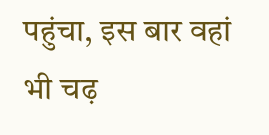पहुंचा, इस बार वहां भी चढ़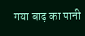गया बाढ़ का पानी